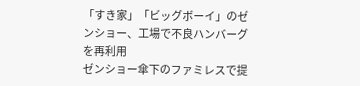「すき家」「ビッグボーイ」のゼンショー、工場で不良ハンバーグを再利用
ゼンショー傘下のファミレスで提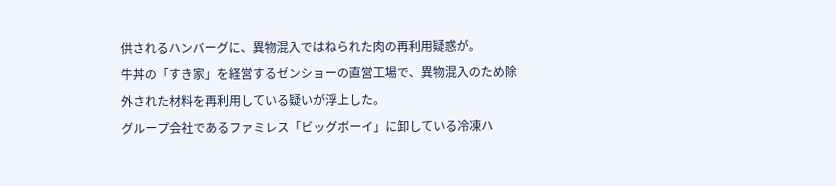供されるハンバーグに、異物混入ではねられた肉の再利用疑惑が。
牛丼の「すき家」を経営するゼンショーの直営工場で、異物混入のため除外された材料を再利用している疑いが浮上した。
グループ会社であるファミレス「ビッグボーイ」に卸している冷凍ハ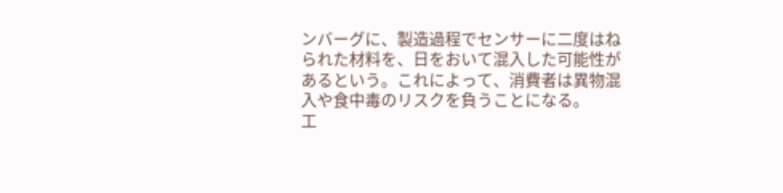ンバーグに、製造過程でセンサーに二度はねられた材料を、日をおいて混入した可能性があるという。これによって、消費者は異物混入や食中毒のリスクを負うことになる。
工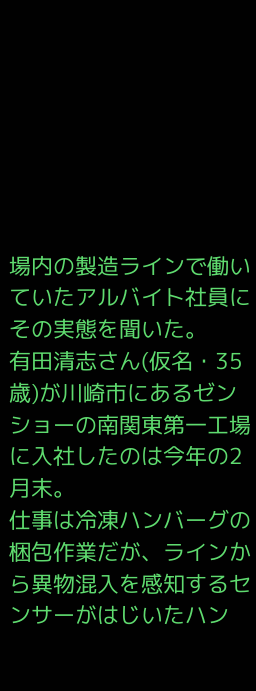場内の製造ラインで働いていたアルバイト社員にその実態を聞いた。
有田清志さん(仮名・35歳)が川崎市にあるゼンショーの南関東第一工場に入社したのは今年の2月末。
仕事は冷凍ハンバーグの梱包作業だが、ラインから異物混入を感知するセンサーがはじいたハン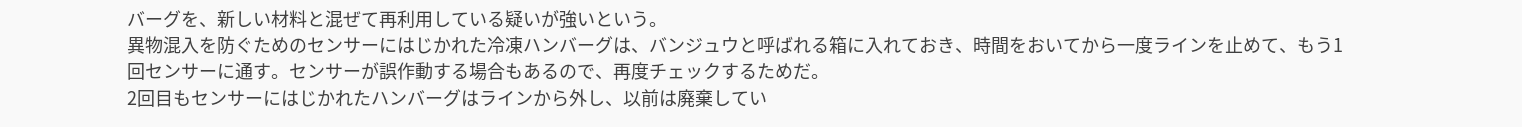バーグを、新しい材料と混ぜて再利用している疑いが強いという。
異物混入を防ぐためのセンサーにはじかれた冷凍ハンバーグは、バンジュウと呼ばれる箱に入れておき、時間をおいてから一度ラインを止めて、もう1回センサーに通す。センサーが誤作動する場合もあるので、再度チェックするためだ。
2回目もセンサーにはじかれたハンバーグはラインから外し、以前は廃棄してい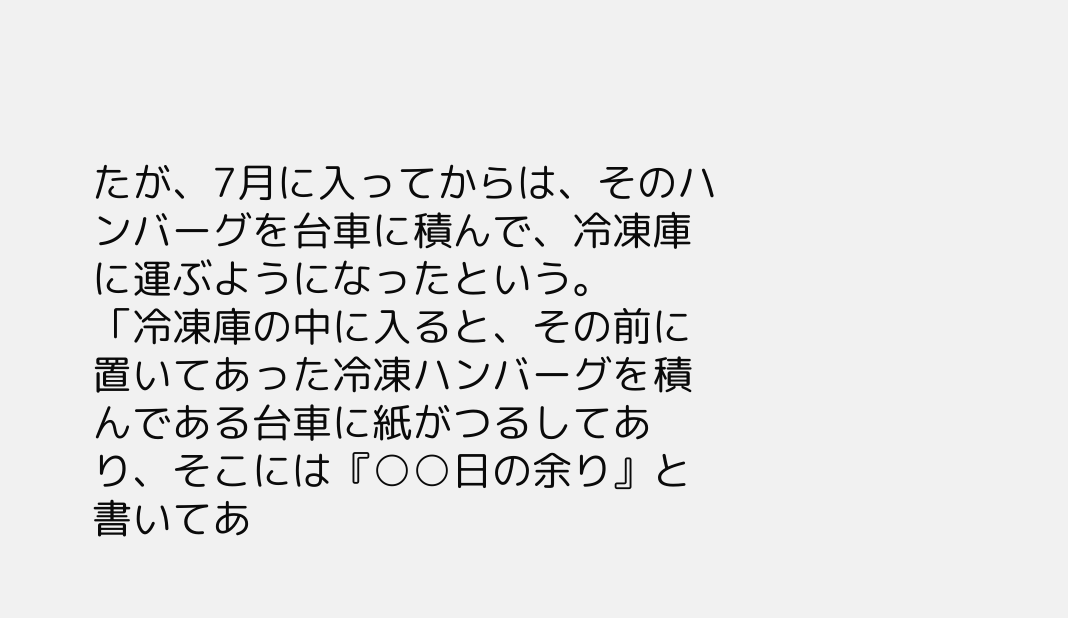たが、7月に入ってからは、そのハンバーグを台車に積んで、冷凍庫に運ぶようになったという。
「冷凍庫の中に入ると、その前に置いてあった冷凍ハンバーグを積んである台車に紙がつるしてあり、そこには『○○日の余り』と書いてあ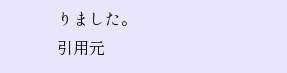りました。
引用元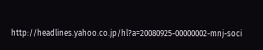http://headlines.yahoo.co.jp/hl?a=20080925-00000002-mnj-soci